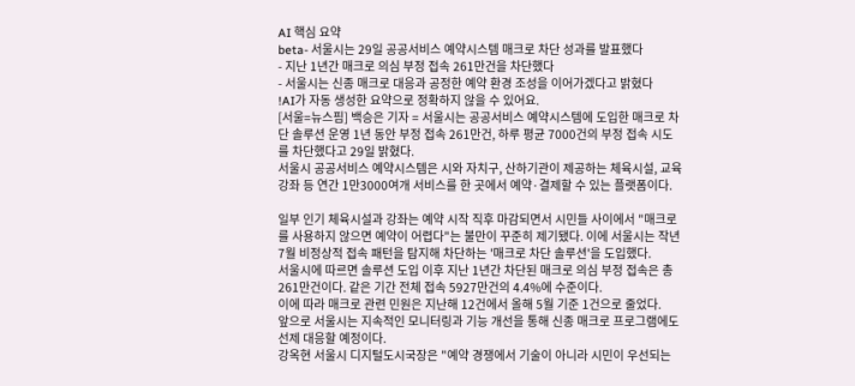AI 핵심 요약
beta- 서울시는 29일 공공서비스 예약시스템 매크로 차단 성과를 발표했다
- 지난 1년간 매크로 의심 부정 접속 261만건을 차단했다
- 서울시는 신종 매크로 대응과 공정한 예약 환경 조성을 이어가겠다고 밝혔다
!AI가 자동 생성한 요약으로 정확하지 않을 수 있어요.
[서울=뉴스핌] 백승은 기자 = 서울시는 공공서비스 예약시스템에 도입한 매크로 차단 솔루션 운영 1년 동안 부정 접속 261만건, 하루 평균 7000건의 부정 접속 시도를 차단했다고 29일 밝혔다.
서울시 공공서비스 예약시스템은 시와 자치구, 산하기관이 제공하는 체육시설, 교육강좌 등 연간 1만3000여개 서비스를 한 곳에서 예약·결제할 수 있는 플랫폼이다.

일부 인기 체육시설과 강좌는 예약 시작 직후 마감되면서 시민들 사이에서 "매크로를 사용하지 않으면 예약이 어렵다"는 불만이 꾸준히 제기됐다. 이에 서울시는 작년 7월 비정상적 접속 패턴을 탐지해 차단하는 '매크로 차단 솔루션'을 도입했다.
서울시에 따르면 솔루션 도입 이후 지난 1년간 차단된 매크로 의심 부정 접속은 총 261만건이다. 같은 기간 전체 접속 5927만건의 4.4%에 수준이다.
이에 따라 매크로 관련 민원은 지난해 12건에서 올해 5월 기준 1건으로 줄었다.
앞으로 서울시는 지속적인 모니터링과 기능 개선을 통해 신종 매크로 프로그램에도 선제 대응할 예정이다.
강옥현 서울시 디지털도시국장은 "예약 경쟁에서 기술이 아니라 시민이 우선되는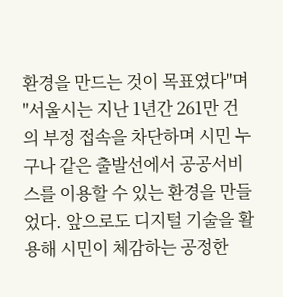환경을 만드는 것이 목표였다"며 "서울시는 지난 1년간 261만 건의 부정 접속을 차단하며 시민 누구나 같은 출발선에서 공공서비스를 이용할 수 있는 환경을 만들었다. 앞으로도 디지털 기술을 활용해 시민이 체감하는 공정한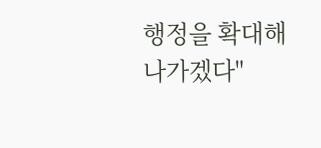행정을 확대해 나가겠다"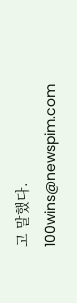고 말했다.
100wins@newspim.com